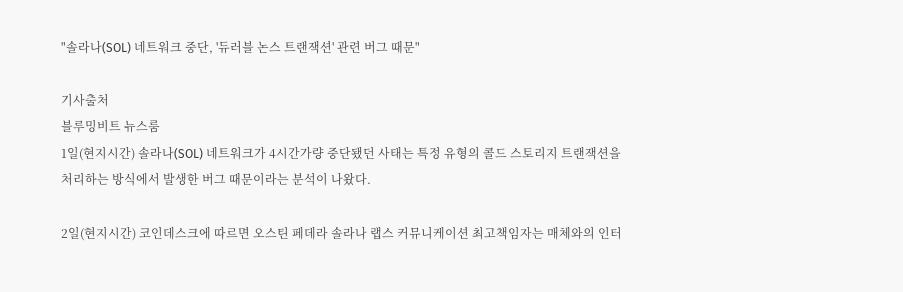"솔라나(SOL) 네트워크 중단, '듀러블 논스 트랜잭션' 관련 버그 때문"

기사출처
블루밍비트 뉴스룸
1일(현지시간) 솔라나(SOL) 네트워크가 4시간가량 중단됐던 사태는 특정 유형의 콜드 스토리지 트랜잭션을 처리하는 방식에서 발생한 버그 때문이라는 분석이 나왔다.

2일(현지시간) 코인데스크에 따르면 오스틴 페데라 솔라나 랩스 커뮤니케이션 최고책임자는 매체와의 인터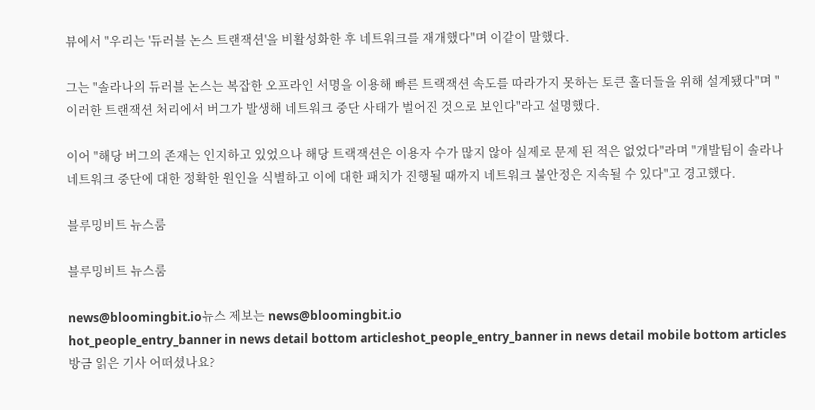뷰에서 "우리는 '듀러블 논스 트랜잭션'을 비활성화한 후 네트워크를 재개했다"며 이같이 말했다.

그는 "솔라나의 듀러블 논스는 복잡한 오프라인 서명을 이용해 빠른 트랙잭션 속도를 따라가지 못하는 토큰 홀더들을 위해 설계됐다"며 "이러한 트랜잭션 처리에서 버그가 발생해 네트워크 중단 사태가 벌어진 것으로 보인다"라고 설명했다.

이어 "해당 버그의 존재는 인지하고 있었으나 해당 트랙잭션은 이용자 수가 많지 않아 실제로 문제 된 적은 없었다"라며 "개발팀이 솔라나 네트워크 중단에 대한 정확한 원인을 식별하고 이에 대한 패치가 진행될 때까지 네트워크 불안정은 지속될 수 있다"고 경고했다.

블루밍비트 뉴스룸

블루밍비트 뉴스룸

news@bloomingbit.io뉴스 제보는 news@bloomingbit.io
hot_people_entry_banner in news detail bottom articleshot_people_entry_banner in news detail mobile bottom articles
방금 읽은 기사 어떠셨나요?